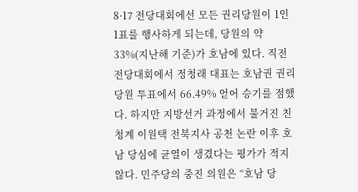8·17 전당대회에선 모든 권리당원이 1인 1표를 행사하게 되는데, 당원의 약 33%(지난해 기준)가 호남에 있다. 직전 전당대회에서 정청래 대표는 호남권 권리당원 투표에서 66.49% 얻어 승기를 점했다. 하지만 지방선거 과정에서 불거진 친청계 이원택 전북지사 공천 논란 이후 호남 당심에 균열이 생겼다는 평가가 적지 않다. 민주당의 중진 의원은 “호남 당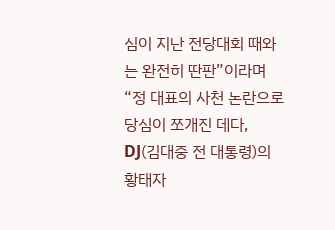심이 지난 전당대회 때와는 완전히 딴판”이라며 “정 대표의 사천 논란으로 당심이 쪼개진 데다, DJ(김대중 전 대통령)의 황태자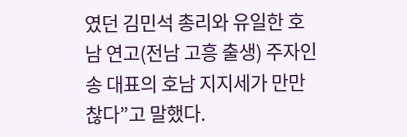였던 김민석 총리와 유일한 호남 연고(전남 고흥 출생) 주자인 송 대표의 호남 지지세가 만만찮다”고 말했다.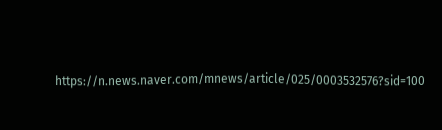https://n.news.naver.com/mnews/article/025/0003532576?sid=100